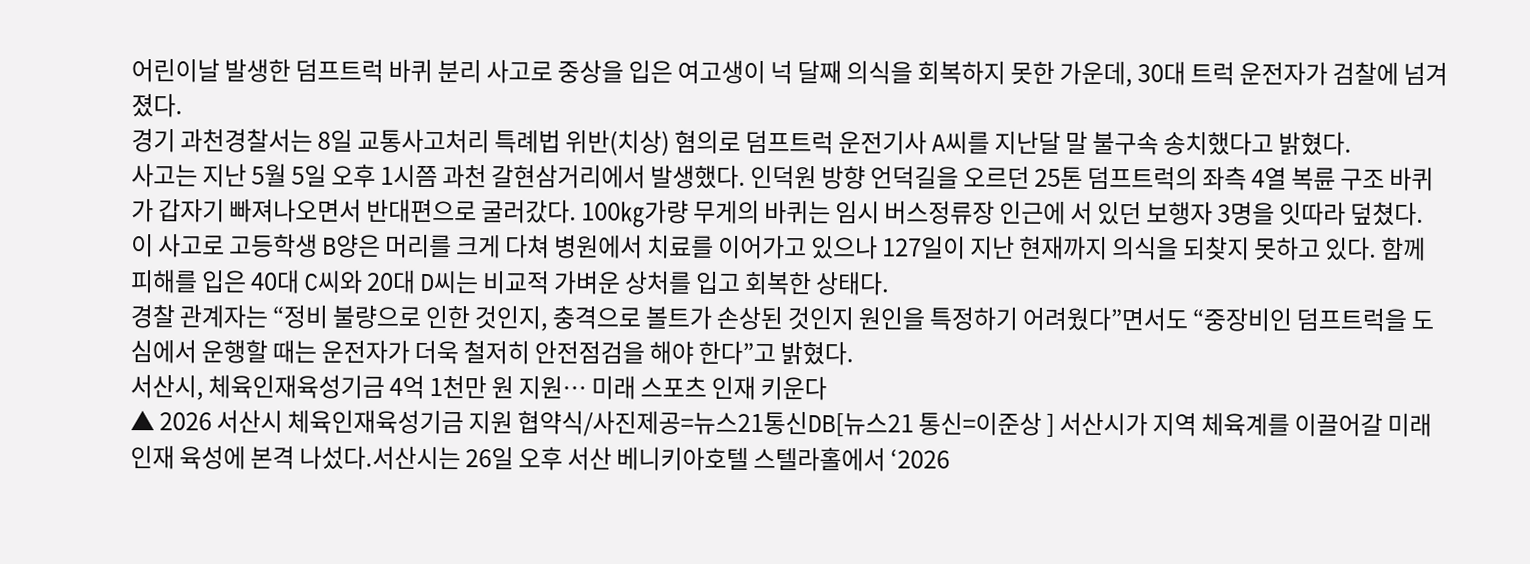어린이날 발생한 덤프트럭 바퀴 분리 사고로 중상을 입은 여고생이 넉 달째 의식을 회복하지 못한 가운데, 30대 트럭 운전자가 검찰에 넘겨졌다.
경기 과천경찰서는 8일 교통사고처리 특례법 위반(치상) 혐의로 덤프트럭 운전기사 A씨를 지난달 말 불구속 송치했다고 밝혔다.
사고는 지난 5월 5일 오후 1시쯤 과천 갈현삼거리에서 발생했다. 인덕원 방향 언덕길을 오르던 25톤 덤프트럭의 좌측 4열 복륜 구조 바퀴가 갑자기 빠져나오면서 반대편으로 굴러갔다. 100㎏가량 무게의 바퀴는 임시 버스정류장 인근에 서 있던 보행자 3명을 잇따라 덮쳤다.
이 사고로 고등학생 B양은 머리를 크게 다쳐 병원에서 치료를 이어가고 있으나 127일이 지난 현재까지 의식을 되찾지 못하고 있다. 함께 피해를 입은 40대 C씨와 20대 D씨는 비교적 가벼운 상처를 입고 회복한 상태다.
경찰 관계자는 “정비 불량으로 인한 것인지, 충격으로 볼트가 손상된 것인지 원인을 특정하기 어려웠다”면서도 “중장비인 덤프트럭을 도심에서 운행할 때는 운전자가 더욱 철저히 안전점검을 해야 한다”고 밝혔다.
서산시, 체육인재육성기금 4억 1천만 원 지원… 미래 스포츠 인재 키운다
▲ 2026 서산시 체육인재육성기금 지원 협약식/사진제공=뉴스21통신DB[뉴스21 통신=이준상 ] 서산시가 지역 체육계를 이끌어갈 미래 인재 육성에 본격 나섰다.서산시는 26일 오후 서산 베니키아호텔 스텔라홀에서 ‘2026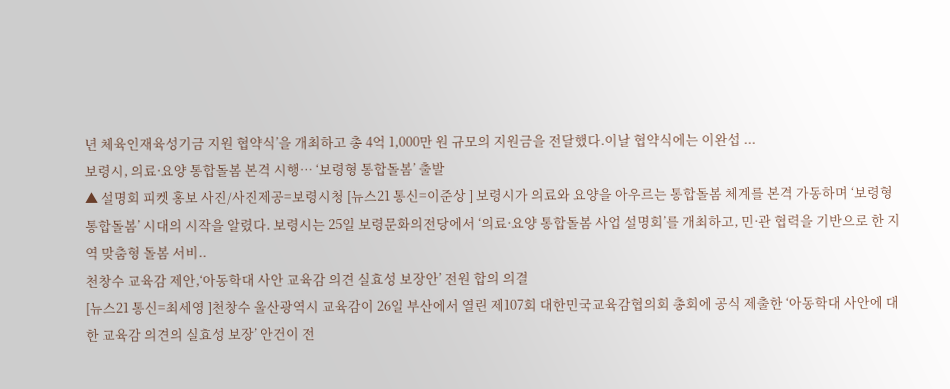년 체육인재육성기금 지원 협약식’을 개최하고 총 4억 1,000만 원 규모의 지원금을 전달했다.이날 협약식에는 이완섭 ...
보령시, 의료·요양 통합돌봄 본격 시행… ‘보령형 통합돌봄’ 출발
▲ 설명회 피켓 홍보 사진/사진제공=보령시청 [뉴스21 통신=이준상 ] 보령시가 의료와 요양을 아우르는 통합돌봄 체계를 본격 가동하며 ‘보령형 통합돌봄’ 시대의 시작을 알렸다. 보령시는 25일 보령문화의전당에서 ‘의료·요양 통합돌봄 사업 설명회’를 개최하고, 민·관 협력을 기반으로 한 지역 맞춤형 돌봄 서비..
천창수 교육감 제안,‘아동학대 사안 교육감 의견 실효성 보장안’ 전원 합의 의결
[뉴스21 통신=최세영 ]천창수 울산광역시 교육감이 26일 부산에서 열린 제107회 대한민국교육감협의회 총회에 공식 제출한 ‘아동학대 사안에 대한 교육감 의견의 실효성 보장’ 안건이 전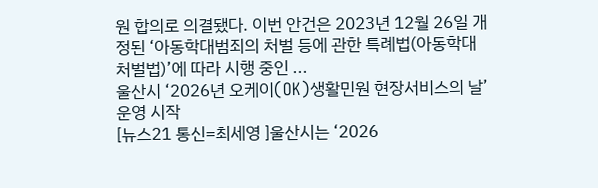원 합의로 의결됐다. 이번 안건은 2023년 12월 26일 개정된 ‘아동학대범죄의 처벌 등에 관한 특례법(아동학대처벌법)’에 따라 시행 중인 ...
울산시 ‘2026년 오케이(OK)생활민원 현장서비스의 날’운영 시작
[뉴스21 통신=최세영 ]울산시는 ‘2026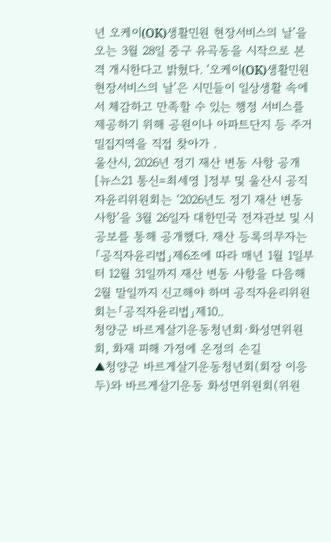년 오케이(OK)생활민원 현장서비스의 날’을 오는 3월 28일 중구 유곡동을 시작으로 본격 개시한다고 밝혔다. ‘오케이(OK)생활민원 현장서비스의 날’은 시민들이 일상생활 속에서 체감하고 만족할 수 있는 행정 서비스를 제공하기 위해 공원이나 아파트단지 등 주거 밀집지역을 직접 찾아가 .
울산시, 2026년 정기 재산 변동 사항 공개
[뉴스21 통신=최세영 ]정부 및 울산시 공직자윤리위원회는 ‘2026년도 정기 재산 변동 사항’을 3월 26일자 대한민국 전자관보 및 시 공보를 통해 공개했다. 재산 등록의무자는「공직자윤리법」제6조에 따라 매년 1월 1일부터 12월 31일까지 재산 변동 사항을 다음해 2월 말일까지 신고해야 하며 공직자윤리위원회는「공직자윤리법」제10..
청양군 바르게살기운동청년회·화성면위원회, 화재 피해 가정에 온정의 손길
▲청양군 바르게살기운동청년회(회장 이응두)와 바르게살기운동 화성면위원회(위원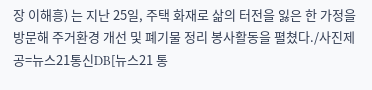장 이해흥) 는 지난 25일, 주택 화재로 삶의 터전을 잃은 한 가정을 방문해 주거환경 개선 및 폐기물 정리 봉사활동을 펼쳤다./사진제공=뉴스21통신DB[뉴스21 통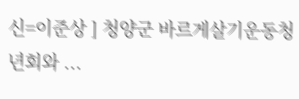신=이준상 ] 청양군 바르게살기운동청년회와 ...